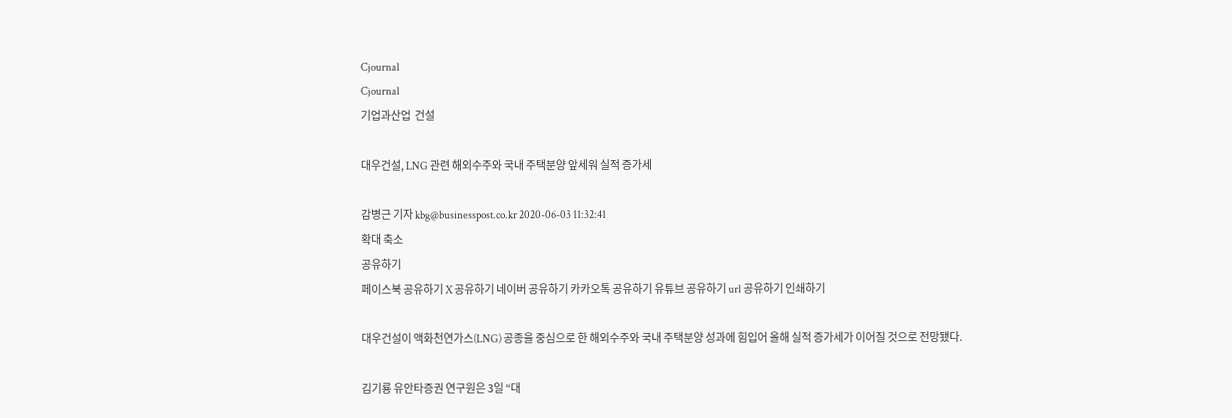Cjournal
Cjournal
기업과산업  건설

대우건설, LNG 관련 해외수주와 국내 주택분양 앞세워 실적 증가세

감병근 기자 kbg@businesspost.co.kr 2020-06-03 11:32:41
확대 축소
공유하기
페이스북 공유하기 X 공유하기 네이버 공유하기 카카오톡 공유하기 유튜브 공유하기 url 공유하기 인쇄하기

대우건설이 액화천연가스(LNG) 공종을 중심으로 한 해외수주와 국내 주택분양 성과에 힘입어 올해 실적 증가세가 이어질 것으로 전망됐다.

김기룡 유안타증권 연구원은 3일 “대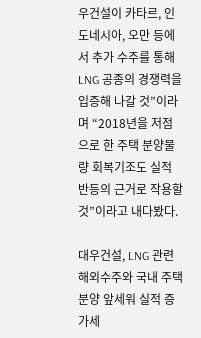우건설이 카타르, 인도네시아, 오만 등에서 추가 수주를 통해 LNG 공종의 경쟁력을 입증해 나갈 것”이라며 “2018년을 저점으로 한 주택 분양물량 회복기조도 실적 반등의 근거로 작용할 것”이라고 내다봤다.

대우건설, LNG 관련 해외수주와 국내 주택분양 앞세워 실적 증가세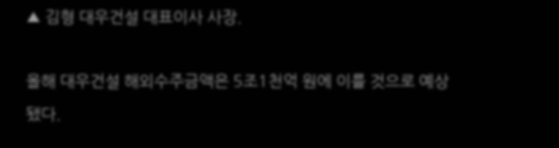▲ 김형 대우건설 대표이사 사장.

올해 대우건설 해외수주금액은 5조1천억 원에 이를 것으로 예상됐다.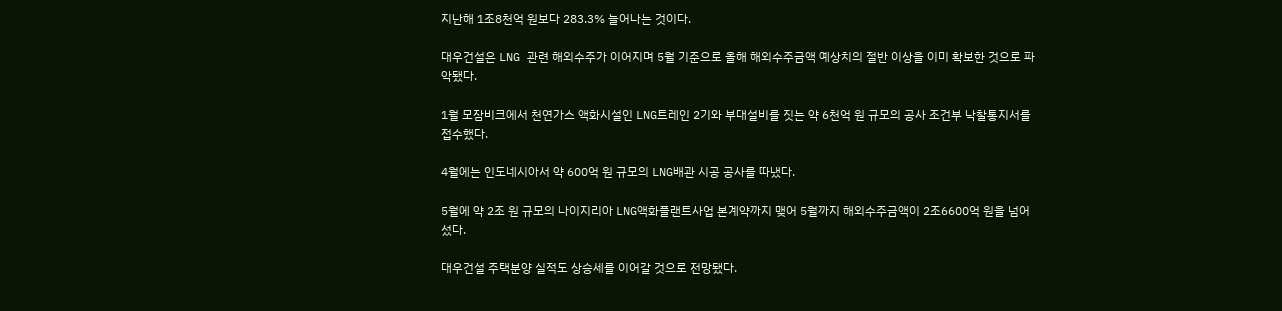지난해 1조8천억 원보다 283.3% 늘어나는 것이다.

대우건설은 LNG 관련 해외수주가 이어지며 5월 기준으로 올해 해외수주금액 예상치의 절반 이상을 이미 확보한 것으로 파악됐다.

1월 모잠비크에서 천연가스 액화시설인 LNG트레인 2기와 부대설비를 짓는 약 6천억 원 규모의 공사 조건부 낙찰통지서를 접수했다.

4월에는 인도네시아서 약 600억 원 규모의 LNG배관 시공 공사를 따냈다.

5월에 약 2조 원 규모의 나이지리아 LNG액화플랜트사업 본계약까지 맺어 5월까지 해외수주금액이 2조6600억 원을 넘어섰다.

대우건설 주택분양 실적도 상승세를 이어갈 것으로 전망됐다.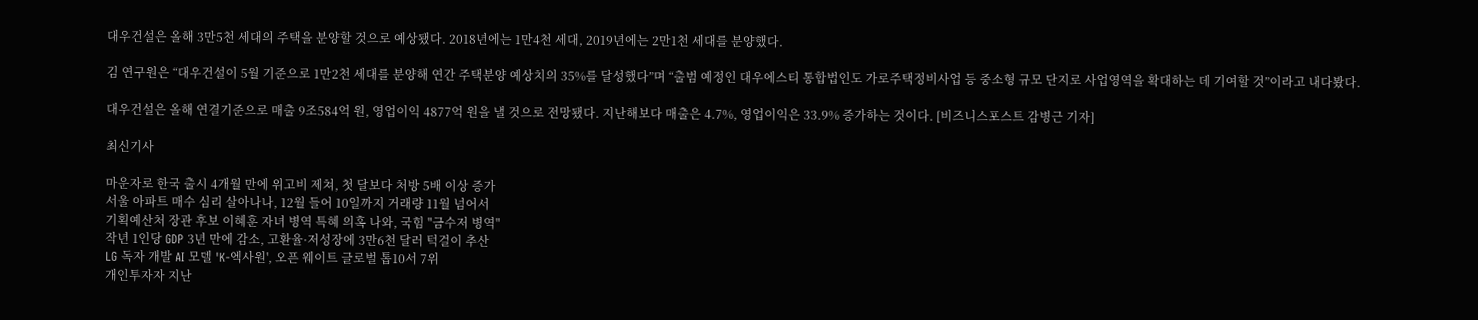대우건설은 올해 3만5천 세대의 주택을 분양할 것으로 예상됐다. 2018년에는 1만4천 세대, 2019년에는 2만1천 세대를 분양했다.

김 연구원은 “대우건설이 5월 기준으로 1만2천 세대를 분양해 연간 주택분양 예상치의 35%를 달성했다”며 “출범 예정인 대우에스티 통합법인도 가로주택정비사업 등 중소형 규모 단지로 사업영역을 확대하는 데 기여할 것”이라고 내다봤다.

대우건설은 올해 연결기준으로 매출 9조584억 원, 영업이익 4877억 원을 낼 것으로 전망됐다. 지난해보다 매출은 4.7%, 영업이익은 33.9% 증가하는 것이다. [비즈니스포스트 감병근 기자]

최신기사

마운자로 한국 출시 4개월 만에 위고비 제쳐, 첫 달보다 처방 5배 이상 증가
서울 아파트 매수 심리 살아나나, 12월 들어 10일까지 거래량 11월 넘어서
기획예산처 장관 후보 이혜훈 자녀 병역 특혜 의혹 나와, 국힘 "금수저 병역"
작년 1인당 GDP 3년 만에 감소, 고환율·저성장에 3만6천 달러 턱걸이 추산
LG 독자 개발 AI 모델 'K-엑사원', 오픈 웨이트 글로벌 톱10서 7위
개인투자자 지난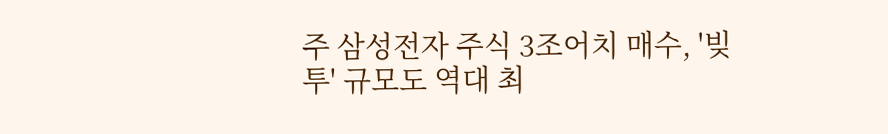주 삼성전자 주식 3조어치 매수, '빚투' 규모도 역대 최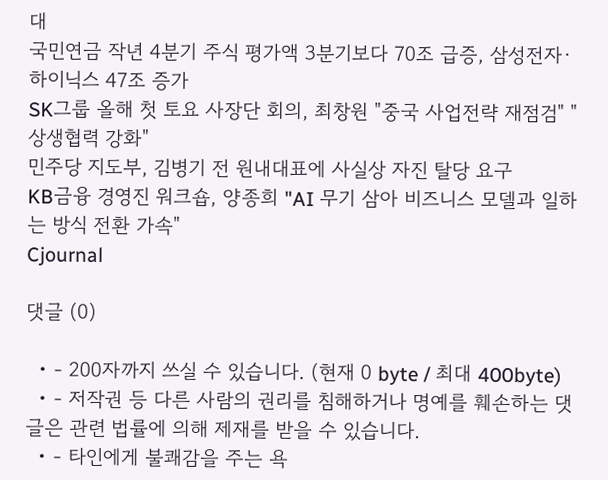대
국민연금 작년 4분기 주식 평가액 3분기보다 70조 급증, 삼성전자·하이닉스 47조 증가
SK그룹 올해 첫 토요 사장단 회의, 최창원 "중국 사업전략 재점검" "상생협력 강화"
민주당 지도부, 김병기 전 원내대표에 사실상 자진 탈당 요구
KB금융 경영진 워크숍, 양종희 "AI 무기 삼아 비즈니스 모델과 일하는 방식 전환 가속"
Cjournal

댓글 (0)

  • - 200자까지 쓰실 수 있습니다. (현재 0 byte / 최대 400byte)
  • - 저작권 등 다른 사람의 권리를 침해하거나 명예를 훼손하는 댓글은 관련 법률에 의해 제재를 받을 수 있습니다.
  • - 타인에게 불쾌감을 주는 욕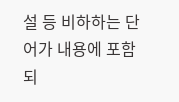설 등 비하하는 단어가 내용에 포함되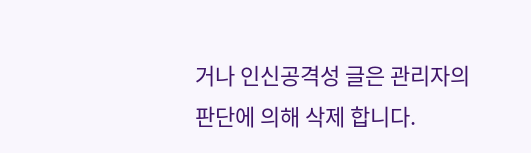거나 인신공격성 글은 관리자의 판단에 의해 삭제 합니다.